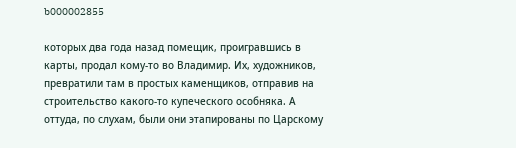b000002855

которых два года назад помещик, проигравшись в карты, продал кому-то во Владимир. Их, художников, превратили там в простых каменщиков, отправив на строительство какого-то купеческого особняка. А оттуда, по слухам, были они этапированы по Царскому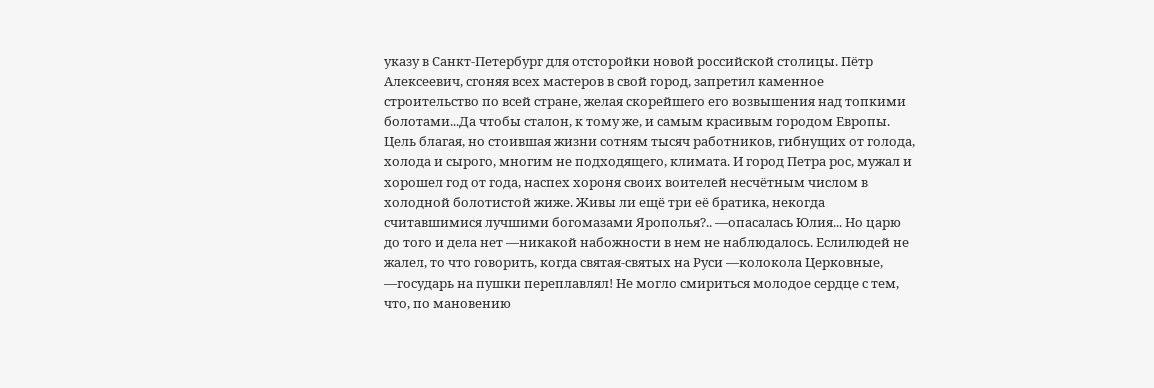указу в Санкт-Петербург для отсторойки новой российской столицы. Пётр Алексеевич, сгоняя всех мастеров в свой город, запретил каменное строительство по всей стране, желая скорейшего его возвышения над топкими болотами...Да чтобы сталон, к тому же, и самым красивым городом Европы. Цель благая, но стоившая жизни сотням тысяч работников, гибнущих от голода, холода и сырого, многим не подходящего, климата. И город Петра рос, мужал и хорошел год от года, наспех хороня своих воителей несчётным числом в холодной болотистой жиже. Живы ли ещё три её братика, некогда считавшимися лучшими богомазами Ярополья?.. —опасалась Юлия... Но царю до того и дела нет —никакой набожности в нем не наблюдалось. Еслилюдей не жалел, то что говорить, когда святая-святых на Руси —колокола Церковные, —государь на пушки переплавлял! Не могло смириться молодое сердце с тем, что, по мановению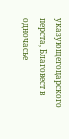указующегоцарского перста, Благовест в одночасье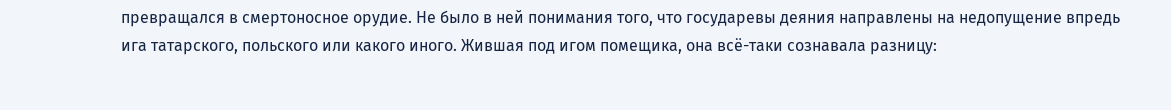превращался в смертоносное орудие. Не было в ней понимания того, что государевы деяния направлены на недопущение впредь ига татарского, польского или какого иного. Жившая под игом помещика, она всё-таки сознавала разницу: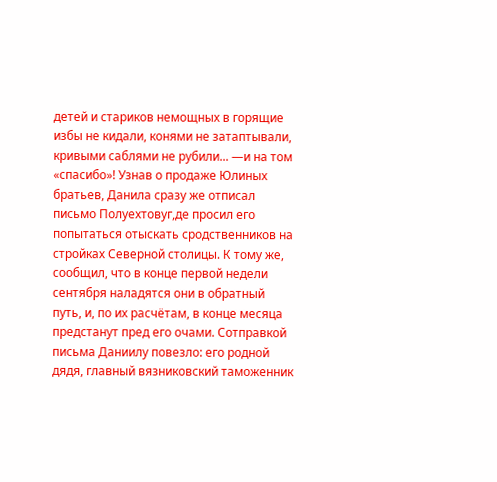детей и стариков немощных в горящие избы не кидали, конями не затаптывали, кривыми саблями не рубили... —и на том «спасибо»! Узнав о продаже Юлиных братьев, Данила сразу же отписал письмо Полуехтовуг,де просил его попытаться отыскать сродственников на стройках Северной столицы. К тому же, сообщил, что в конце первой недели сентября наладятся они в обратный путь, и, по их расчётам, в конце месяца предстанут пред его очами. Сотправкой письма Даниилу повезло: его родной дядя, главный вязниковский таможенник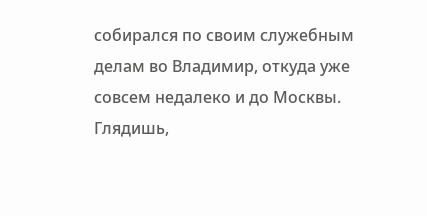собирался по своим служебным делам во Владимир, откуда уже совсем недалеко и до Москвы. Глядишь,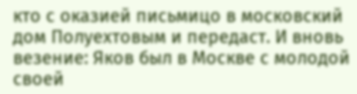кто с оказией письмицо в московский дом Полуехтовым и передаст. И вновь везение: Яков был в Москве с молодой своей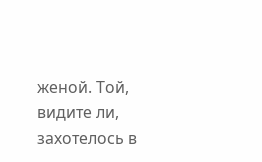женой. Той, видите ли, захотелось в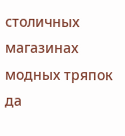столичных магазинах модных тряпок да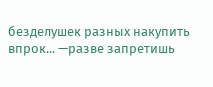безделушек разных накупить впрок... —разве запретишь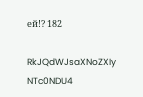ей!? 182

RkJQdWJsaXNoZXIy NTc0NDU4